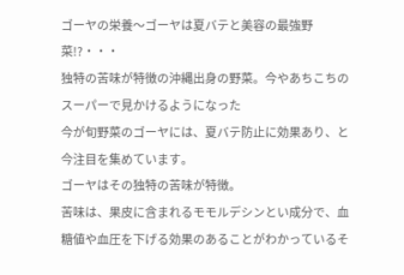ゴーヤの栄養〜ゴーヤは夏バテと美容の最強野菜!?・・・
独特の苦味が特徴の沖縄出身の野菜。今やあちこちのスーパーで見かけるようになった
今が旬野菜のゴーヤには、夏バテ防止に効果あり、と今注目を集めています。
ゴーヤはその独特の苦味が特徴。
苦味は、果皮に含まれるモモルデシンとい成分で、血糖値や血圧を下げる効果のあることがわかっているそ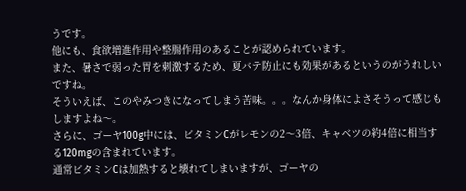うです。
他にも、食欲増進作用や整腸作用のあることが認められています。
また、暑さで弱った胃を刺激するため、夏バテ防止にも効果があるというのがうれしいですね。
そういえば、このやみつきになってしまう苦味。。。なんか身体によさそうって感じもしますよね〜。
さらに、ゴーヤ100g中には、ビタミンCがレモンの2〜3倍、キャベツの約4倍に相当する120mgの含まれています。
通常ビタミンCは加熱すると壊れてしまいますが、ゴーヤの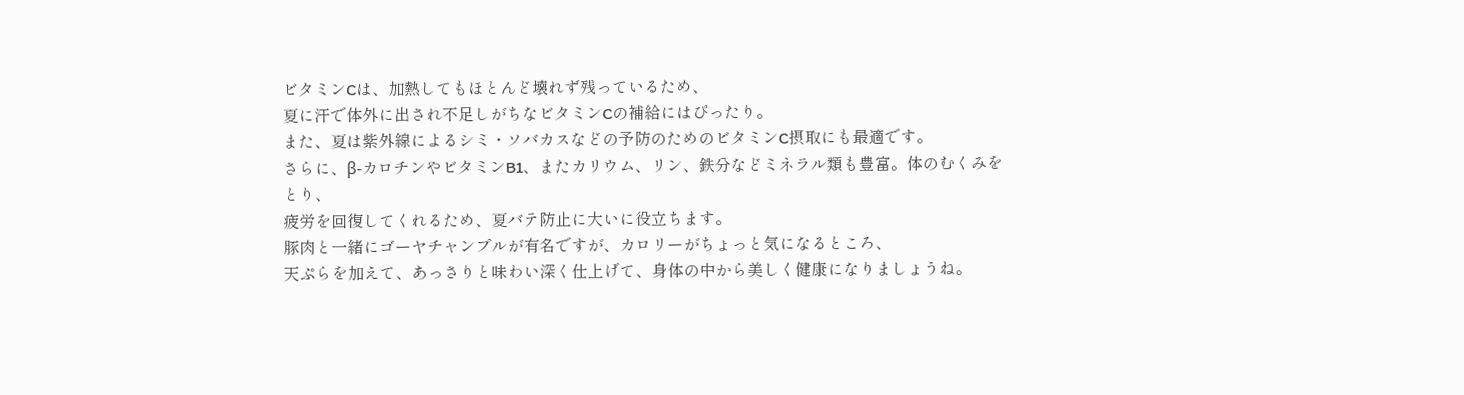ビタミンCは、加熱してもほとんど壊れず残っているため、
夏に汗で体外に出され不足しがちなビタミンCの補給にはぴったり。
また、夏は紫外線によるシミ・ソバカスなどの予防のためのビタミンC摂取にも最適です。
さらに、β-カロチンやビタミンB1、またカリウム、リン、鉄分などミネラル類も豊富。体のむくみをとり、
疲労を回復してくれるため、夏バテ防止に大いに役立ちます。
豚肉と一緒にゴーヤチャンプルが有名ですが、カロリーがちょっと気になるところ、
天ぷらを加えて、あっさりと味わい深く仕上げて、身体の中から美しく健康になりましょうね。